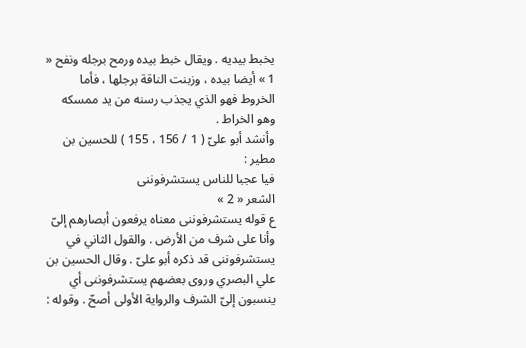يخبط بيديه . ويقال خبط بيده ورمح برجله ونفح « 1 » أيضا بيده ، وزبنت الناقة برجلها ، فأما الخروط فهو الذي يجذب رسنه من يد ممسكه وهو الخراط .
وأنشد أبو علىّ ( 1 / 156 ، 155 ) للحسين بن مطير :
فيا عجبا للناس يستشرفوننى
الشعر « 2 »
ع قوله يستشرفوننى معناه يرفعون أبصارهم إلىّ وأنا على شرف من الأرض . والقول الثاني في يستشرفوننى قد ذكره أبو علىّ . وقال الحسين بن علي البصري وروى بعضهم يستشرفوننى أي ينسبون إلىّ الشرف والرواية الأولى أصحّ . وقوله :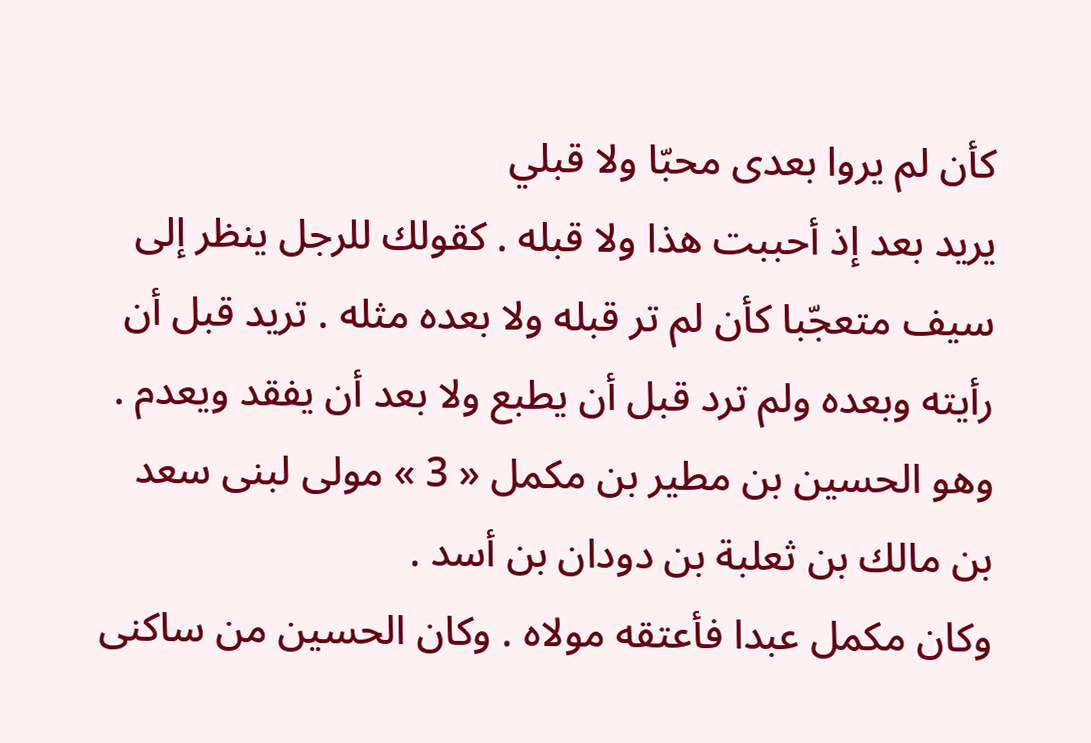كأن لم يروا بعدى محبّا ولا قبلي
يريد بعد إذ أحببت هذا ولا قبله . كقولك للرجل ينظر إلى سيف متعجّبا كأن لم تر قبله ولا بعده مثله . تريد قبل أن رأيته وبعده ولم ترد قبل أن يطبع ولا بعد أن يفقد ويعدم . وهو الحسين بن مطير بن مكمل « 3 » مولى لبنى سعد بن مالك بن ثعلبة بن دودان بن أسد .
وكان مكمل عبدا فأعتقه مولاه . وكان الحسين من ساكنى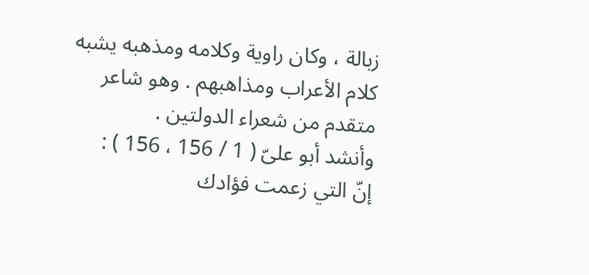زبالة ، وكان راوية وكلامه ومذهبه يشبه كلام الأعراب ومذاهبهم . وهو شاعر متقدم من شعراء الدولتين .
وأنشد أبو علىّ ( 1 / 156 ، 156 ) :
إنّ التي زعمت فؤادك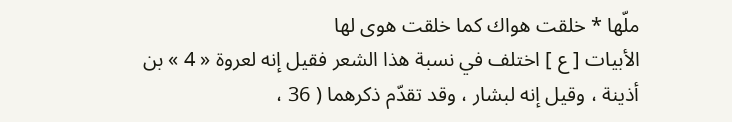ملّها * خلقت هواك كما خلقت هوى لها
الأبيات [ ع ] اختلف في نسبة هذا الشعر فقيل إنه لعروة « 4 » بن أذينة ، وقيل إنه لبشار ، وقد تقدّم ذكرهما ( 36 ،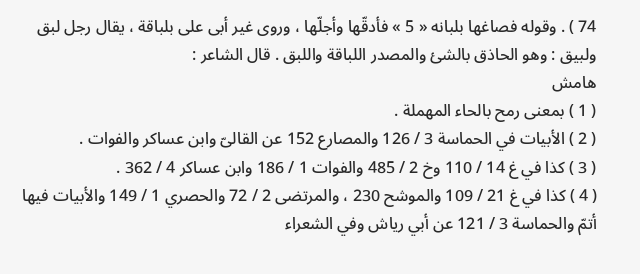74 ) . وقوله فصاغها بلبانه « 5 » فأدقّها وأجلّها ، وروى غير أبى على بلباقة ، يقال رجل لبق ولبيق : وهو الحاذق بالشئ والمصدر اللباقة واللبق . قال الشاعر :
هامش
( 1 ) بمعنى رمح بالحاء المهملة .
( 2 ) الأبيات في الحماسة 3 / 126 والمصارع 152 عن القالىّ وابن عساكر والفوات .
( 3 ) كذا في غ 14 / 110 وخ 2 / 485 والفوات 1 / 186 وابن عساكر 4 / 362 .
( 4 ) كذا في غ 21 / 109 والموشح 230 ، والمرتضى 2 / 72 والحصري 1 / 149 والأبيات فيها أتمّ والحماسة 3 / 121 عن أبي رياش وفي الشعراء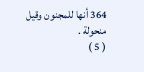364 أنها للمجنون وقيل منحولة .
( 5 )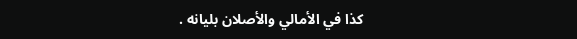كذا في الأمالي والأصلان بليانه .